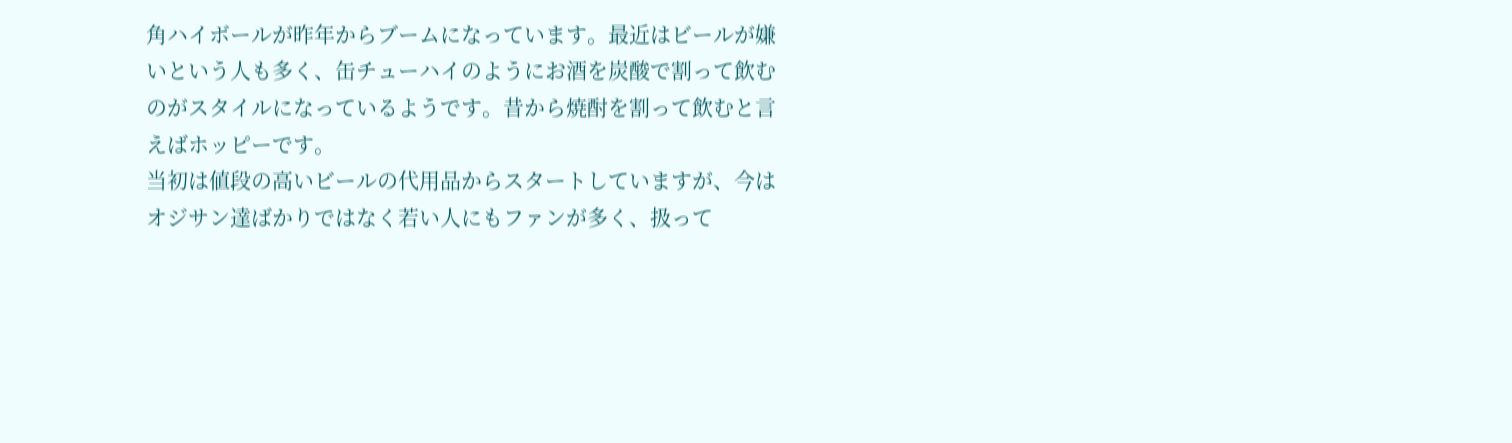角ハイボールが昨年からブームになっています。最近はビールが嫌いという人も多く、缶チューハイのようにお酒を炭酸で割って飲むのがスタイルになっているようです。昔から焼酎を割って飲むと言えばホッピーです。
当初は値段の高いビールの代用品からスタートしていますが、今はオジサン達ばかりではなく若い人にもファンが多く、扱って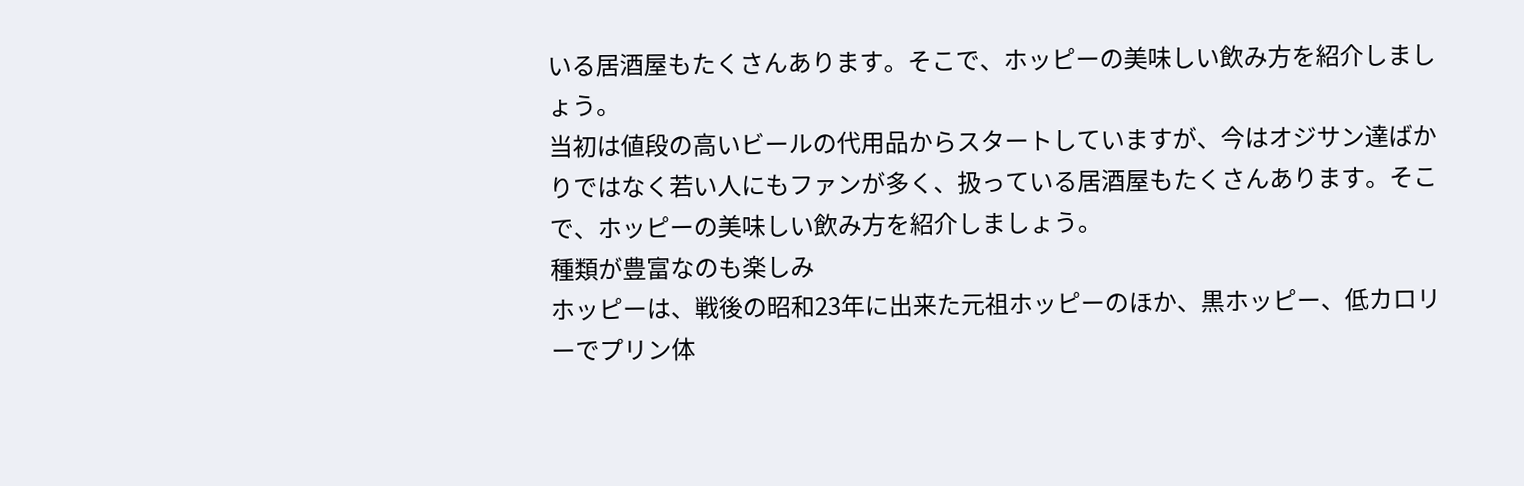いる居酒屋もたくさんあります。そこで、ホッピーの美味しい飲み方を紹介しましょう。
当初は値段の高いビールの代用品からスタートしていますが、今はオジサン達ばかりではなく若い人にもファンが多く、扱っている居酒屋もたくさんあります。そこで、ホッピーの美味しい飲み方を紹介しましょう。
種類が豊富なのも楽しみ
ホッピーは、戦後の昭和23年に出来た元祖ホッピーのほか、黒ホッピー、低カロリーでプリン体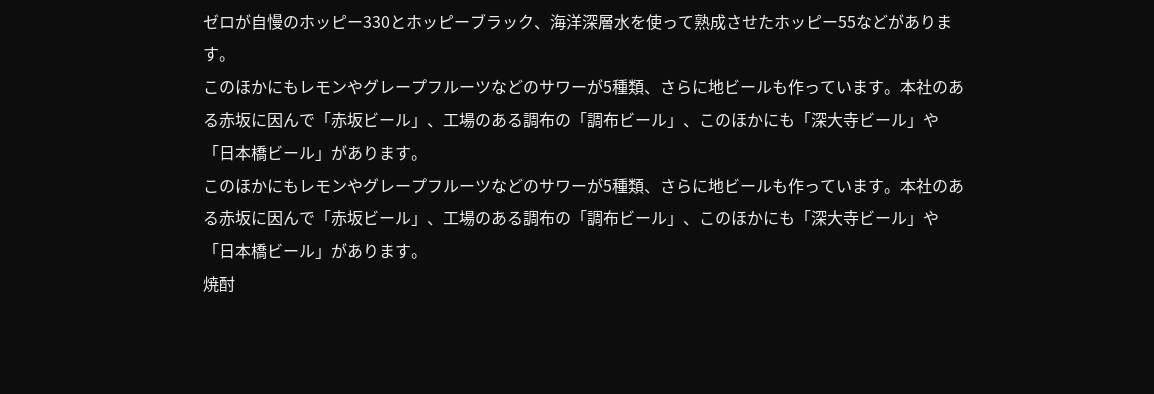ゼロが自慢のホッピー330とホッピーブラック、海洋深層水を使って熟成させたホッピー55などがあります。
このほかにもレモンやグレープフルーツなどのサワーが5種類、さらに地ビールも作っています。本社のある赤坂に因んで「赤坂ビール」、工場のある調布の「調布ビール」、このほかにも「深大寺ビール」や「日本橋ビール」があります。
このほかにもレモンやグレープフルーツなどのサワーが5種類、さらに地ビールも作っています。本社のある赤坂に因んで「赤坂ビール」、工場のある調布の「調布ビール」、このほかにも「深大寺ビール」や「日本橋ビール」があります。
焼酎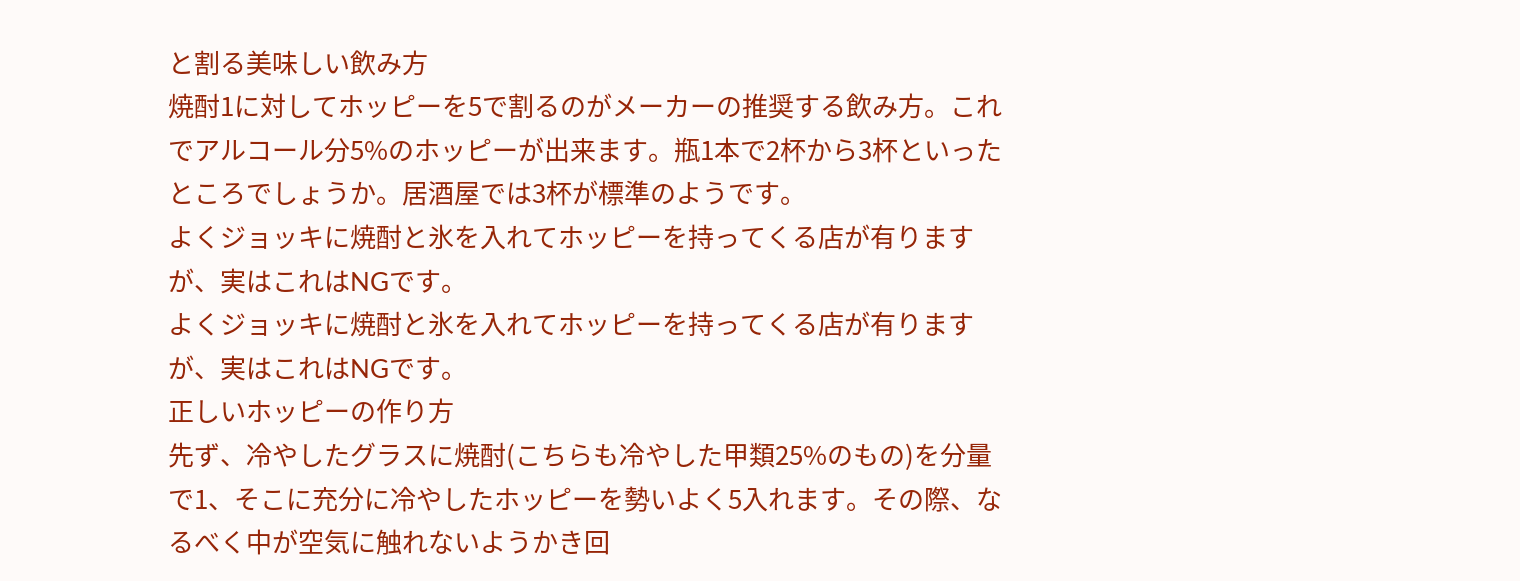と割る美味しい飲み方
焼酎1に対してホッピーを5で割るのがメーカーの推奨する飲み方。これでアルコール分5%のホッピーが出来ます。瓶1本で2杯から3杯といったところでしょうか。居酒屋では3杯が標準のようです。
よくジョッキに焼酎と氷を入れてホッピーを持ってくる店が有りますが、実はこれはNGです。
よくジョッキに焼酎と氷を入れてホッピーを持ってくる店が有りますが、実はこれはNGです。
正しいホッピーの作り方
先ず、冷やしたグラスに焼酎(こちらも冷やした甲類25%のもの)を分量で1、そこに充分に冷やしたホッピーを勢いよく5入れます。その際、なるべく中が空気に触れないようかき回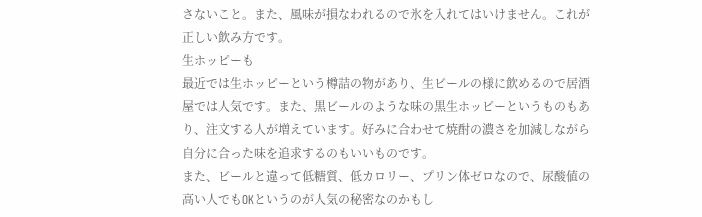さないこと。また、風味が損なわれるので氷を入れてはいけません。これが正しい飲み方です。
生ホッピーも
最近では生ホッピーという樽詰の物があり、生ビールの様に飲めるので居酒屋では人気です。また、黒ビールのような味の黒生ホッピーというものもあり、注文する人が増えています。好みに合わせて焼酎の濃さを加減しながら自分に合った味を追求するのもいいものです。
また、ビールと違って低糖質、低カロリー、プリン体ゼロなので、尿酸値の高い人でもOKというのが人気の秘密なのかもし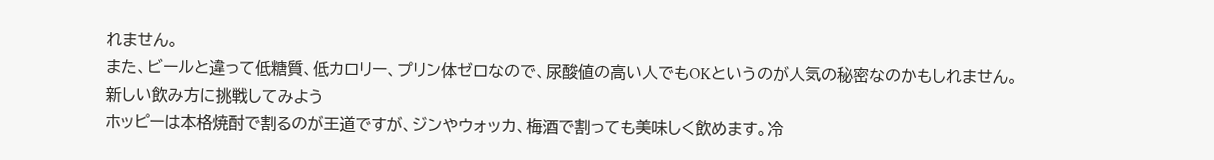れません。
また、ビールと違って低糖質、低カロリー、プリン体ゼロなので、尿酸値の高い人でもOKというのが人気の秘密なのかもしれません。
新しい飲み方に挑戦してみよう
ホッピーは本格焼酎で割るのが王道ですが、ジンやウォッカ、梅酒で割っても美味しく飲めます。冷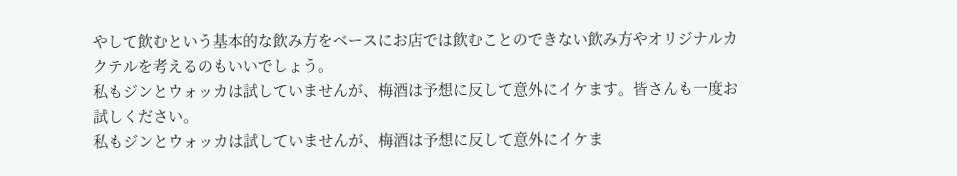やして飲むという基本的な飲み方をベースにお店では飲むことのできない飲み方やオリジナルカクテルを考えるのもいいでしょう。
私もジンとウォッカは試していませんが、梅酒は予想に反して意外にイケます。皆さんも一度お試しください。
私もジンとウォッカは試していませんが、梅酒は予想に反して意外にイケま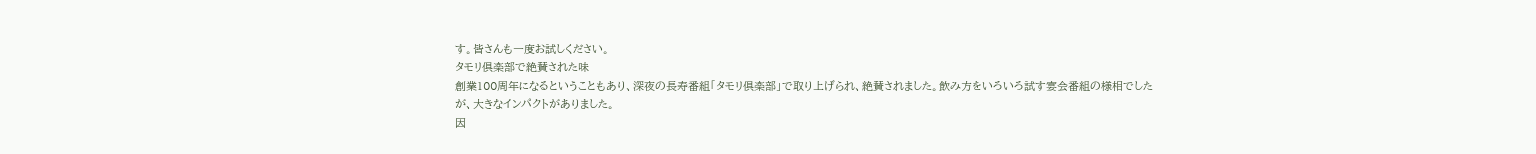す。皆さんも一度お試しください。
タモリ倶楽部で絶賛された味
創業100周年になるということもあり、深夜の長寿番組「タモリ倶楽部」で取り上げられ、絶賛されました。飲み方をいろいろ試す宴会番組の様相でしたが、大きなインパクトがありました。
因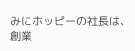みにホッピーの社長は、創業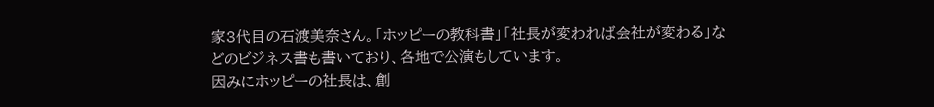家3代目の石渡美奈さん。「ホッピーの教科書」「社長が変われば会社が変わる」などのビジネス書も書いており、各地で公演もしています。
因みにホッピーの社長は、創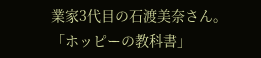業家3代目の石渡美奈さん。「ホッピーの教科書」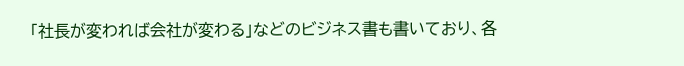「社長が変われば会社が変わる」などのビジネス書も書いており、各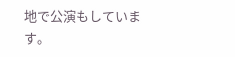地で公演もしています。